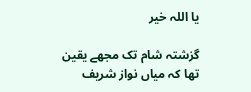یا اللہ خیر

گزشتہ شام تک مجھے یقین تھا کہ میاں نواز شریف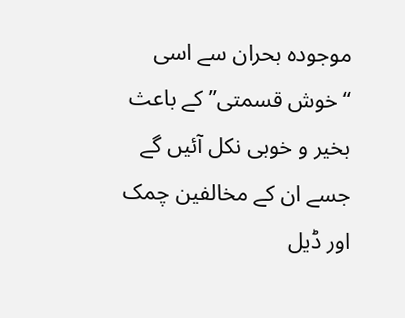موجودہ بحران سے اسی “خوش قسمتی” کے باعث بخیر و خوبی نکل آئیں گے جسے ان کے مخالفین چمک اور ڈیل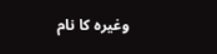وغیرہ کا نام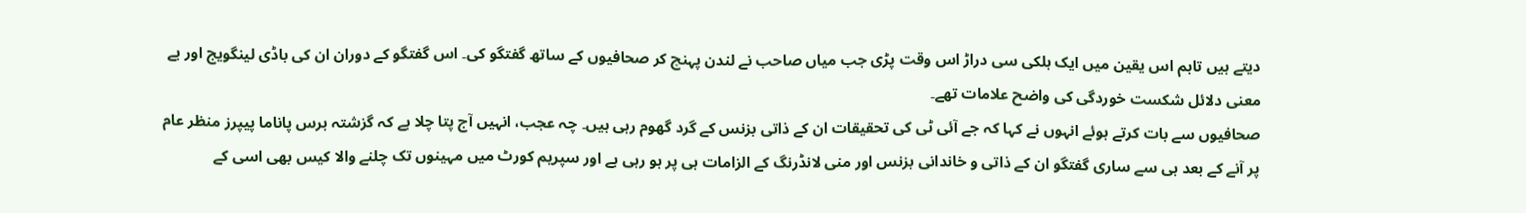دیتے ہیں تاہم اس یقین میں ایک ہلکی سی دراڑ اس وقت پڑی جب میاں صاحب نے لندن پہنچ کر صحافیوں کے ساتھ گفتگو کی۔ اس گفتگو کے دوران ان کی باڈی لینگویج اور بے معنی دلائل شکست خوردگی کی واضح علامات تھے۔
صحافیوں سے بات کرتے ہوئے انہوں نے کہا کہ جے آئی ٹی کی تحقیقات ان کے ذاتی بزنس کے گرد گھوم رہی ہیں۔ چہ عجب، انہیں آج پتا چلا ہے کہ گزشتہ برس پاناما پیپرز منظر عام پر آنے کے بعد ہی سے ساری گفتگو ان کے ذاتی و خاندانی بزنس اور منی لانڈرنگ کے الزامات ہی پر ہو رہی ہے اور سپریم کورٹ میں مہینوں تک چلنے والا کیس بھی اسی کے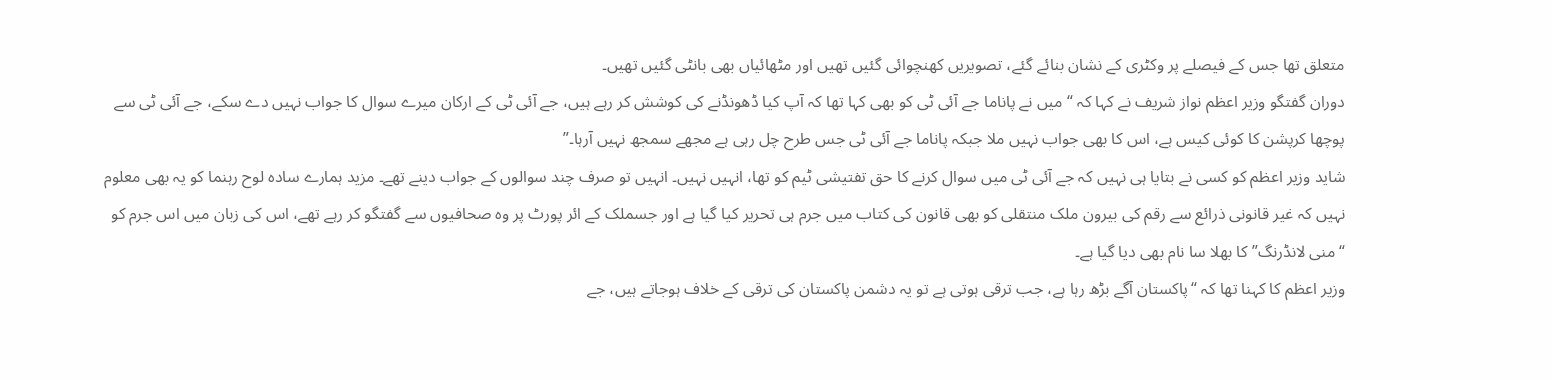متعلق تھا جس کے فیصلے پر وکٹری کے نشان بنائے گئے، تصویریں کھنچوائی گئیں تھیں اور مٹھائیاں بھی بانٹی گئیں تھیں۔
دوران گفتگو وزیر اعظم نواز شریف نے کہا کہ “میں نے پاناما جے آئی ٹی کو بھی کہا تھا کہ آپ کیا ڈھونڈنے کی کوشش کر رہے ہیں، جے آئی ٹی کے ارکان میرے سوال کا جواب نہیں دے سکے، جے آئی ٹی سے پوچھا کرپشن کا کوئی کیس ہے، اس کا بھی جواب نہیں ملا جبکہ پاناما جے آئی ٹی جس طرح چل رہی ہے مجھے سمجھ نہیں آرہا۔”
شاید وزیر اعظم کو کسی نے بتایا ہی نہیں کہ جے آئی ٹی میں سوال کرنے کا حق تفتیشی ٹیم کو تھا، انہیں نہیں۔ انہیں تو صرف چند سوالوں کے جواب دینے تھے۔ مزید ہمارے سادہ لوح رہنما کو یہ بھی معلوم نہیں کہ غیر قانونی ذرائع سے رقم کی بیرون ملک منتقلی کو بھی قانون کی کتاب میں جرم ہی تحریر کیا گیا ہے اور جسملک کے ائر پورٹ پر وہ صحافیوں سے گفتگو کر رہے تھے، اس کی زبان میں اس جرم کو “منی لانڈرنگ” کا بھلا سا نام بھی دیا گیا ہے۔
وزیر اعظم کا کہنا تھا کہ “پاکستان آگے بڑھ رہا ہے، جب ترقی ہوتی ہے تو یہ دشمن پاکستان کی ترقی کے خلاف ہوجاتے ہیں، جے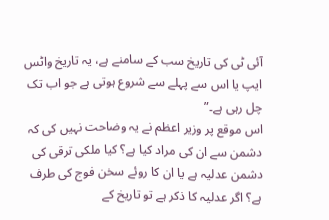آئی ٹی کی تاریخ سب کے سامنے ہے، یہ تاریخ واٹس ایپ یا اس سے پہلے سے شروع ہوتی ہے جو اب تک چل رہی ہے۔”
اس موقع پر وزیر اعظم نے یہ وضاحت نہیں کی کہ دشمن سے ان کی مراد کیا ہے؟ کیا ملکی ترقی کی دشمن عدلیہ ہے یا ان کا روئے سخن فوج کی طرف ہے؟ اگر عدلیہ کا ذکر ہے تو تاریخ کے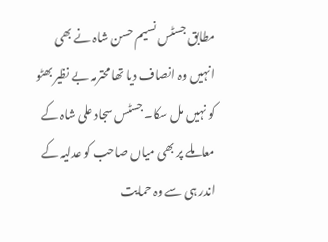مطابق جسٹس نسیم حسن شاہ نے بھی انہیں وہ انصاف دیا تھا محترمہ بے نظیر بھٹو کو نہیں مل سکا۔ جسٹس سجاد علی شاہ کے معاملے پر بھی میاں صاحب کو عدلیہ کے اندر ہی سے وہ حمایت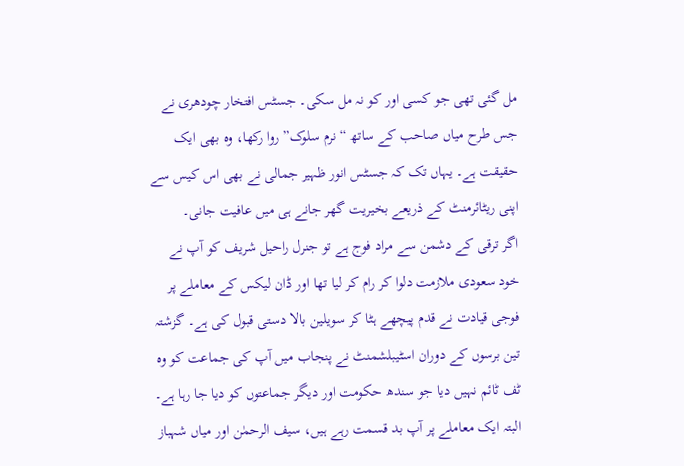مل گئی تھی جو کسی اور کو نہ مل سکی۔ جسٹس افتخار چودھری نے جس طرح میاں صاحب کے ساتھ “نرم سلوک” روا رکھا، وہ بھی ایک حقیقت ہے۔ یہاں تک کہ جسٹس انور ظہیر جمالی نے بھی اس کیس سے اپنی ریٹائرمنٹ کے ذریعے بخیریت گھر جانے ہی میں عافیت جانی۔
اگر ترقی کے دشمن سے مراد فوج ہے تو جنرل راحیل شریف کو آپ نے خود سعودی ملازمت دلوا کر رام کر لیا تھا اور ڈان لیکس کے معاملے پر فوجی قیادت نے قدم پیچھے ہٹا کر سویلین بالا دستی قبول کی ہے۔ گزشتہ تین برسوں کے دوران اسٹیبلشمنٹ نے پنجاب میں آپ کی جماعت کو وہ ٹف ٹائم نہیں دیا جو سندھ حکومت اور دیگر جماعتوں کو دیا جا رہا ہے۔ البتہ ایک معاملے پر آپ بد قسمت رہے ہیں، سیف الرحمٰن اور میاں شہباز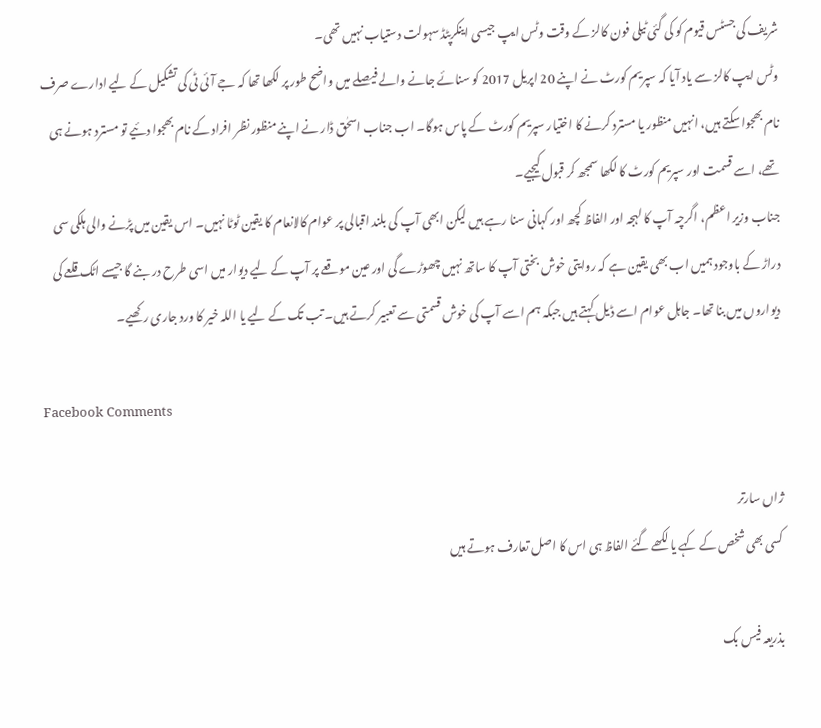شریف کی جسٹس قیوم کو کی گئی ٹیلی فون کالز کے وقت وٹس ایپ جیسی اینکرپٹڈ سہولت دستیاب نہیں تھی۔
وٹس ایپ کالز سے یاد آیا کہ سپریم کورٹ نے اپنے 20 اپریل 2017 کو سنائے جانے والے فیصلے میں واضح طور پر لکھا تھا کہ جے آئی ٹی کی تشکیل کے لیے ادارے صرف نام بھجوا سکتے ہیں، انہیں منظور یا مسترد کرنے کا اختیار سپریم کورٹ کے پاس ہوگا۔ اب جناب اسحٰق ڈار نے اپنے منظور نظر افراد کے نام بھجوا دئیے تو مسترد ہونے ہی تھے، اسے قسمت اور سپریم کورٹ کا لکھا سمجھ کر قبول کیجیے۔
جناب وزیر اعظم، اگرچہ آپ کا لہجہ اور الفاظ کچھ اور کہانی سنا رہے ہیں لیکن ابھی آپ کی بلند اقبالی پر عوام کالانعام کا یقین ٹوٹا نہیں۔ اس یقین میں پڑنے والی ہلکی سی دراڑ کے باوجود ہمیں اب بھی یقین ہے کہ روایتی خوش بختی آپ کا ساتھ نہیں چھوڑے گی اور عین موقعے پر آپ کے لیے دیوار میں اسی طرح در بنے گا جیسے اٹک قلعے کی دیواروں میں بنا تھا۔ جاہل عوام اسے ڈیل کہتے ہیں جبکہ ہم اسے آپ کی خوش قسمتی سے تعبیر کرتے ہیں۔ تب تک کے لیے یا اللہ خیر کا ورد جاری رکھیے۔

Facebook Comments

ژاں سارتر
کسی بھی شخص کے کہے یا لکھے گئے الفاظ ہی اس کا اصل تعارف ہوتے ہیں

بذریعہ فیس بک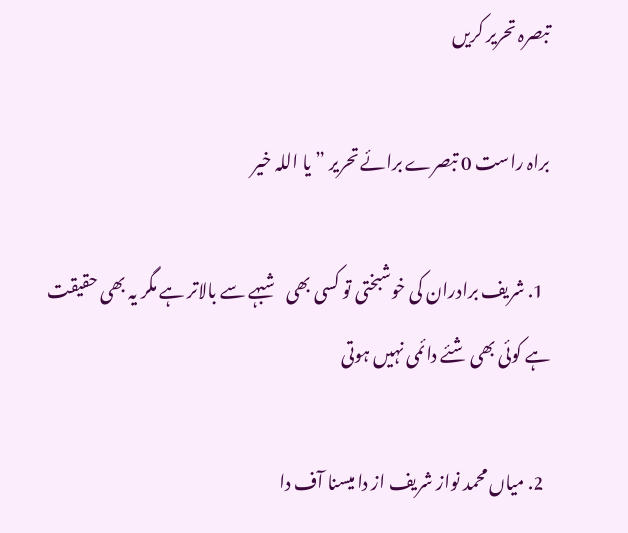تبصرہ تحریر کریں

براہ راست 0 تبصرے برائے تحریر ”یا اللہ خیر

  1. شریف برادران کی خوشبختی تو کسی بھی شبہے سے بالاتر ہے مگر یہ بھی حقیقت ہے کوئی بھی شئے دائمی نہیں ہوتی

  2. میاں محمد نواز شریف از دا میسنا آف دا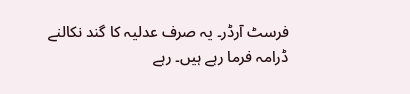فرسٹ آرڈر۔ یہ صرف عدلیہ کا گند نکالنے ڈرامہ فرما رہے ہیں۔ رہے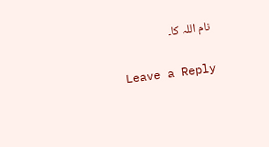نام اللہ کا۔

Leave a Reply